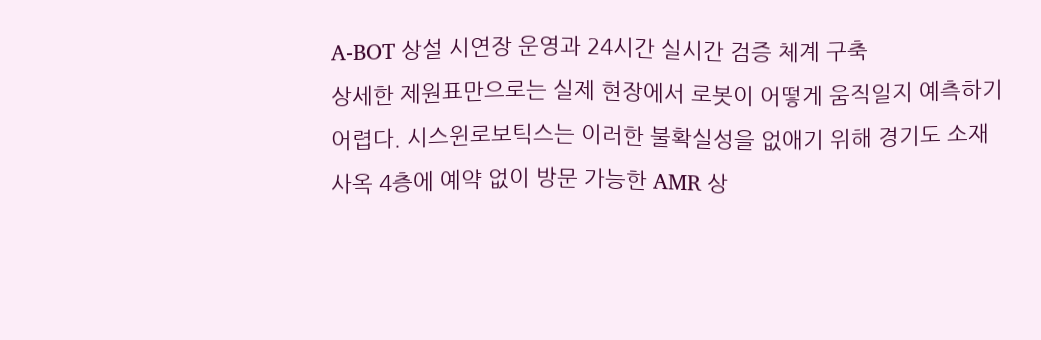A-BOT 상설 시연장 운영과 24시간 실시간 검증 체계 구축
상세한 제원표만으로는 실제 현장에서 로봇이 어떻게 움직일지 예측하기 어렵다. 시스윈로보틱스는 이러한 불확실성을 없애기 위해 경기도 소재 사옥 4층에 예약 없이 방문 가능한 AMR 상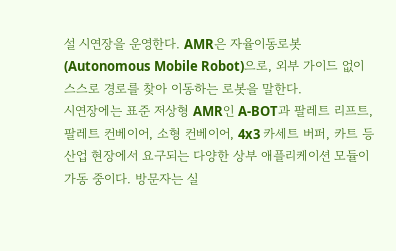설 시연장을 운영한다. AMR은 자율이동로봇(Autonomous Mobile Robot)으로, 외부 가이드 없이 스스로 경로를 찾아 이동하는 로봇을 말한다.
시연장에는 표준 저상형 AMR인 A-BOT과 팔레트 리프트, 팔레트 컨베이어, 소형 컨베이어, 4x3 카세트 버퍼, 카트 등 산업 현장에서 요구되는 다양한 상부 애플리케이션 모듈이 가동 중이다. 방문자는 실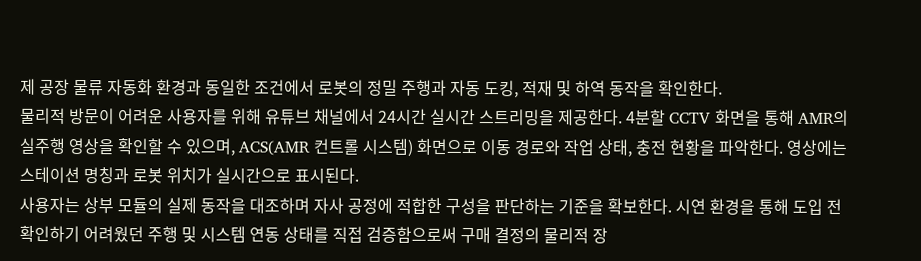제 공장 물류 자동화 환경과 동일한 조건에서 로봇의 정밀 주행과 자동 도킹, 적재 및 하역 동작을 확인한다.
물리적 방문이 어려운 사용자를 위해 유튜브 채널에서 24시간 실시간 스트리밍을 제공한다. 4분할 CCTV 화면을 통해 AMR의 실주행 영상을 확인할 수 있으며, ACS(AMR 컨트롤 시스템) 화면으로 이동 경로와 작업 상태, 충전 현황을 파악한다. 영상에는 스테이션 명칭과 로봇 위치가 실시간으로 표시된다.
사용자는 상부 모듈의 실제 동작을 대조하며 자사 공정에 적합한 구성을 판단하는 기준을 확보한다. 시연 환경을 통해 도입 전 확인하기 어려웠던 주행 및 시스템 연동 상태를 직접 검증함으로써 구매 결정의 물리적 장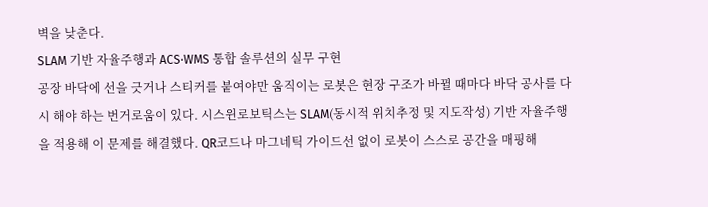벽을 낮춘다.
SLAM 기반 자율주행과 ACS·WMS 통합 솔루션의 실무 구현
공장 바닥에 선을 긋거나 스티커를 붙여야만 움직이는 로봇은 현장 구조가 바뀔 때마다 바닥 공사를 다시 해야 하는 번거로움이 있다. 시스윈로보틱스는 SLAM(동시적 위치추정 및 지도작성) 기반 자율주행을 적용해 이 문제를 해결했다. QR코드나 마그네틱 가이드선 없이 로봇이 스스로 공간을 매핑해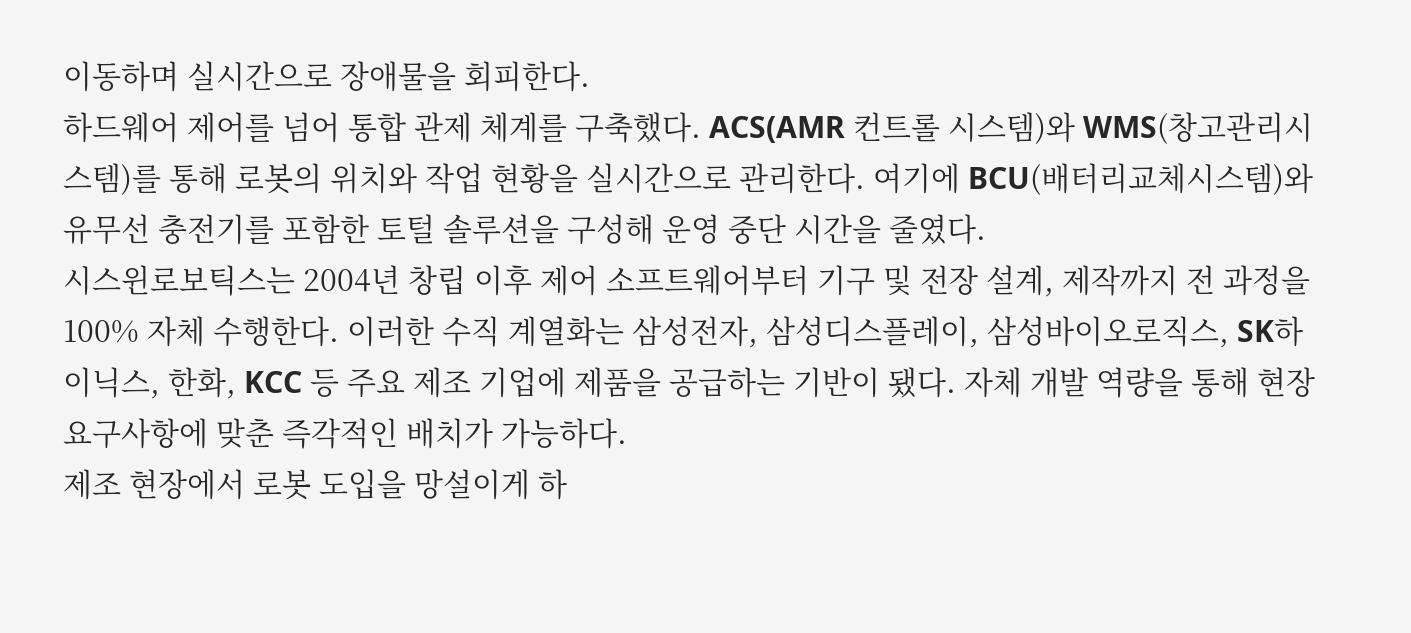이동하며 실시간으로 장애물을 회피한다.
하드웨어 제어를 넘어 통합 관제 체계를 구축했다. ACS(AMR 컨트롤 시스템)와 WMS(창고관리시스템)를 통해 로봇의 위치와 작업 현황을 실시간으로 관리한다. 여기에 BCU(배터리교체시스템)와 유무선 충전기를 포함한 토털 솔루션을 구성해 운영 중단 시간을 줄였다.
시스윈로보틱스는 2004년 창립 이후 제어 소프트웨어부터 기구 및 전장 설계, 제작까지 전 과정을 100% 자체 수행한다. 이러한 수직 계열화는 삼성전자, 삼성디스플레이, 삼성바이오로직스, SK하이닉스, 한화, KCC 등 주요 제조 기업에 제품을 공급하는 기반이 됐다. 자체 개발 역량을 통해 현장 요구사항에 맞춘 즉각적인 배치가 가능하다.
제조 현장에서 로봇 도입을 망설이게 하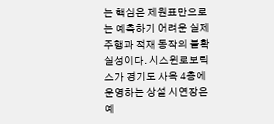는 핵심은 제원표만으로는 예측하기 어려운 실제 주행과 적재 동작의 불확실성이다. 시스윈로보틱스가 경기도 사옥 4층에 운영하는 상설 시연장은 예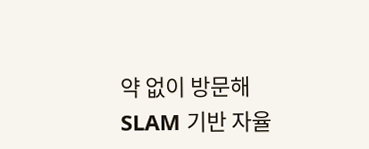약 없이 방문해 SLAM 기반 자율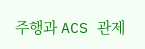주행과 ACS 관제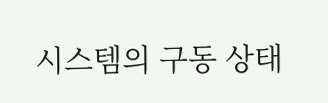시스템의 구동 상태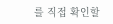를 직접 확인할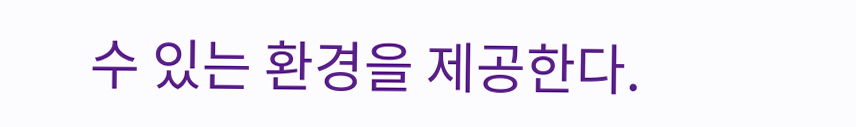수 있는 환경을 제공한다.